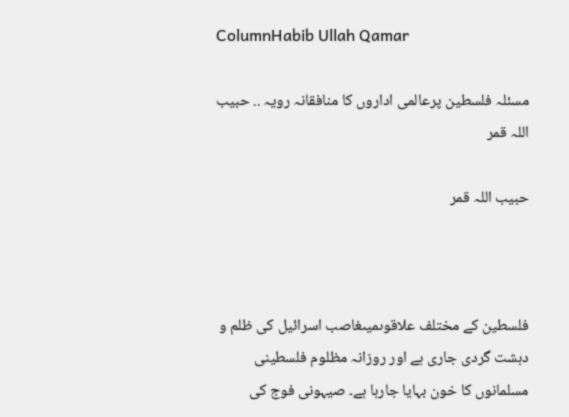ColumnHabib Ullah Qamar

مسئلہ فلسطین پرعالمی اداروں کا منافقانہ رویہ .. حبیب اللہ قمر

حبیب اللہ قمر



فلسطین کے مختلف علاقوںمیںغاصب اسرائیل کی ظلم و دہشت گردی جاری ہے اور روزانہ مظلوم فلسطینی مسلمانوں کا خون بہایا جارہا ہے۔ صیہونی فوج کی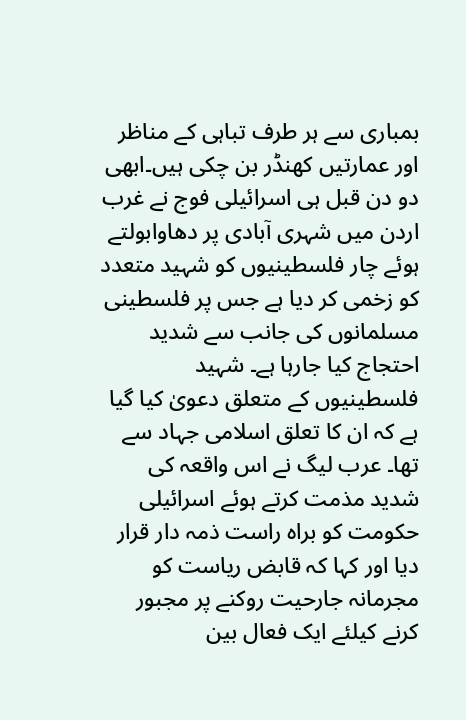بمباری سے ہر طرف تباہی کے مناظر اور عمارتیں کھنڈر بن چکی ہیں۔ابھی دو دن قبل ہی اسرائیلی فوج نے غرب اردن میں شہری آبادی پر دھاوابولتے ہوئے چار فلسطینیوں کو شہید متعدد کو زخمی کر دیا ہے جس پر فلسطینی مسلمانوں کی جانب سے شدید احتجاج کیا جارہا ہے۔ شہید فلسطینیوں کے متعلق دعویٰ کیا گیا ہے کہ ان کا تعلق اسلامی جہاد سے تھا۔ عرب لیگ نے اس واقعہ کی شدید مذمت کرتے ہوئے اسرائیلی حکومت کو براہ راست ذمہ دار قرار دیا اور کہا کہ قابض ریاست کو مجرمانہ جارحیت روکنے پر مجبور کرنے کیلئے ایک فعال بین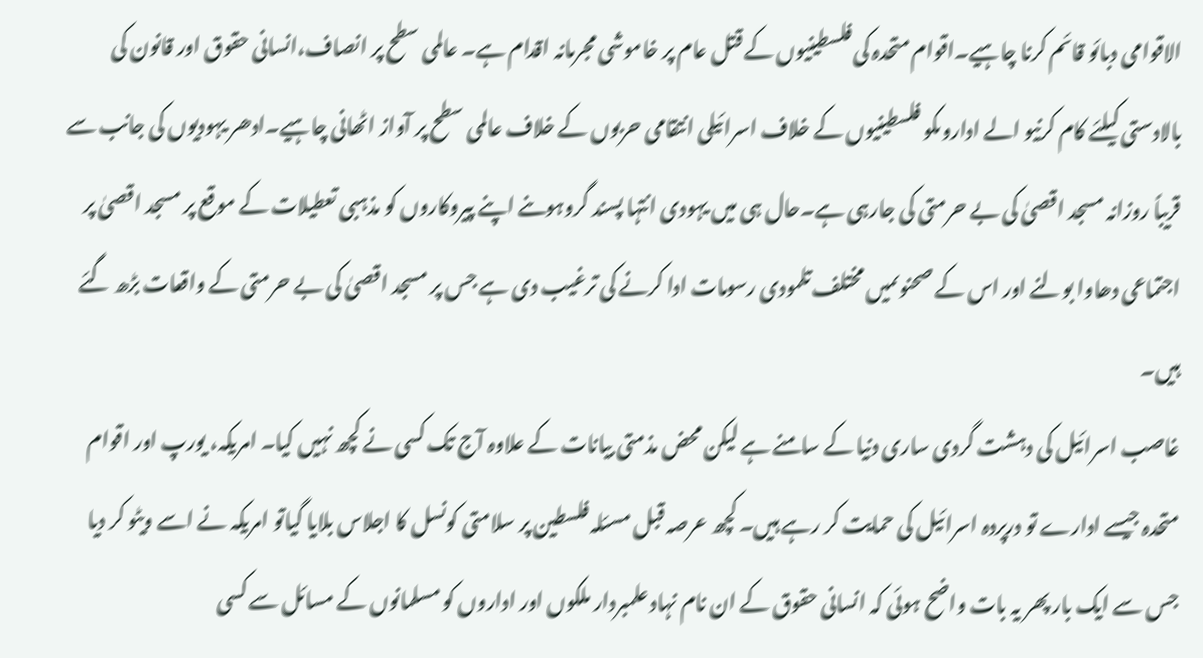الاقوامی دبائو قائم کرنا چاہیے۔اقوام متحدہ کی فلسطینیوں کے قتل عام پر خاموشی مجرمانہ اقدام ہے۔ عالمی سطح پر انصاف،انسانی حقوق اور قانون کی بالادستی کیلئے کام کرنیو الے اداروںکو فلسطینیوں کے خلاف اسرائیلی انتقامی حربوں کے خلاف عالمی سطح پر آواز اٹھانی چاہیے۔ادھر یہودیوں کی جانب سے قریباً روزانہ مسجد اقصیٰ کی بے حرمتی کی جارہی ہے۔حال ہی میں یہودی انتہا پسند گروہوںنے اپنے پیروکاروں کو مذہبی تعطیلات کے موقع پر مسجد اقصیٰ پر اجتماعی دھاوا بولنے اور اس کے صحنوںمیں مختلف تلمودی رسومات ادا کرنے کی ترغیب دی ہے جس پر مسجد اقصیٰ کی بے حرمتی کے واقعات بڑھ گئے ہیں۔
غاصب اسرائیل کی دہشت گردی ساری دنیا کے سامنے ہے لیکن محض مذمتی بیانات کے علاوہ آج تک کسی نے کچھ نہیں کیا۔ امریکہ، یورپ اور اقوام متحدہ جیسے ادارے تو درپردہ اسرائیل کی حمایت کر رہے ہیں۔ کچھ عرصہ قبل مسئلہ فلسطین پر سلامتی کونسل کا اجلاس بلایا گیاتو امریکہ نے اسے ویٹو کر دیا جس سے ایک بار پھر یہ بات واضح ہوئی کہ انسانی حقوق کے ان نام نہاد علمبردار ملکوں اور اداروں کو مسلمانوں کے مسائل سے کسی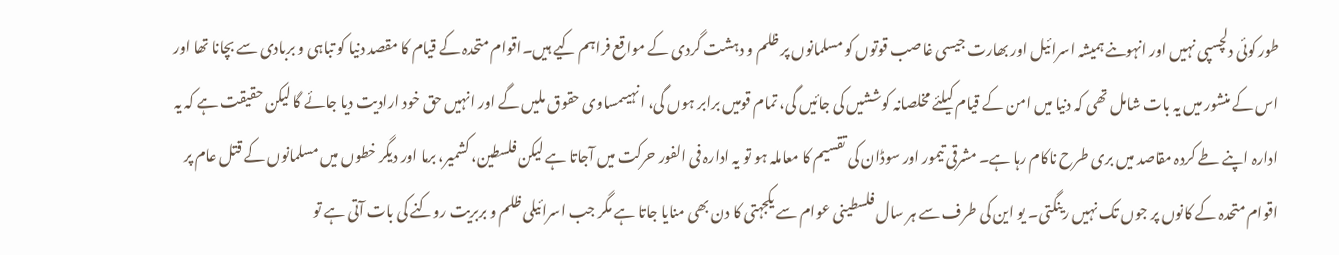طور کوئی دلچسپی نہیں اور انہوںنے ہمیشہ اسرائیل اور بھارت جیسی غاصب قوتوں کو مسلمانوں پر ظلم و دہشت گردی کے مواقع فراہم کیے ہیں۔اقوام متحدہ کے قیام کا مقصد دنیا کو تباہی و بربادی سے بچانا تھا اور اس کے منشور میں یہ بات شامل تھی کہ دنیا میں امن کے قیام کیلئے مخلصانہ کوششیں کی جائیں گی، تمام قومیں برابر ہوں گی، انہیںمساوی حقوق ملیں گے اور انہیں حق خود ارادیت دیا جائے گا لیکن حقیقت ہے کہ یہ ادارہ اپنے طے کردہ مقاصد میں بری طرح ناکام رہا ہے۔ مشرقی تیمور اور سوڈان کی تقسیم کا معاملہ ہو تو یہ ادارہ فی الفور حرکت میں آجاتا ہے لیکن فلسطین، کشمیر، برما اور دیگر خطوں میں مسلمانوں کے قتل عام پر اقوام متحدہ کے کانوں پر جوں تک نہیں رینگتی۔ یو این کی طرف سے ہر سال فلسطینی عوام سے یکجہتی کا دن بھی منایا جاتا ہے مگر جب اسرائیلی ظلم و بربریت روکنے کی بات آتی ہے تو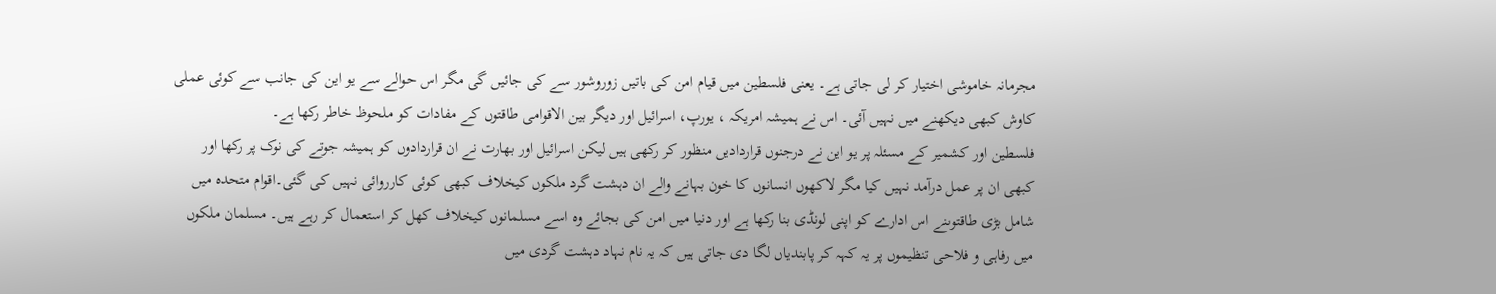مجرمانہ خاموشی اختیار کر لی جاتی ہے۔ یعنی فلسطین میں قیام امن کی باتیں زوروشور سے کی جائیں گی مگر اس حوالے سے یو این کی جانب سے کوئی عملی کاوش کبھی دیکھنے میں نہیں آئی۔ اس نے ہمیشہ امریکہ ، یورپ، اسرائیل اور دیگر بین الاقوامی طاقتوں کے مفادات کو ملحوظ خاطر رکھا ہے۔
فلسطین اور کشمیر کے مسئلہ پر یو این نے درجنوں قراردادیں منظور کر رکھی ہیں لیکن اسرائیل اور بھارت نے ان قراردادوں کو ہمیشہ جوتے کی نوک پر رکھا اور کبھی ان پر عمل درآمد نہیں کیا مگر لاکھوں انسانوں کا خون بہانے والے ان دہشت گرد ملکوں کیخلاف کبھی کوئی کارروائی نہیں کی گئی۔اقوام متحدہ میں شامل بڑی طاقتوںنے اس ادارے کو اپنی لونڈی بنا رکھا ہے اور دنیا میں امن کی بجائے وہ اسے مسلمانوں کیخلاف کھل کر استعمال کر رہے ہیں۔ مسلمان ملکوں میں رفاہی و فلاحی تنظیموں پر یہ کہہ کر پابندیاں لگا دی جاتی ہیں کہ یہ نام نہاد دہشت گردی میں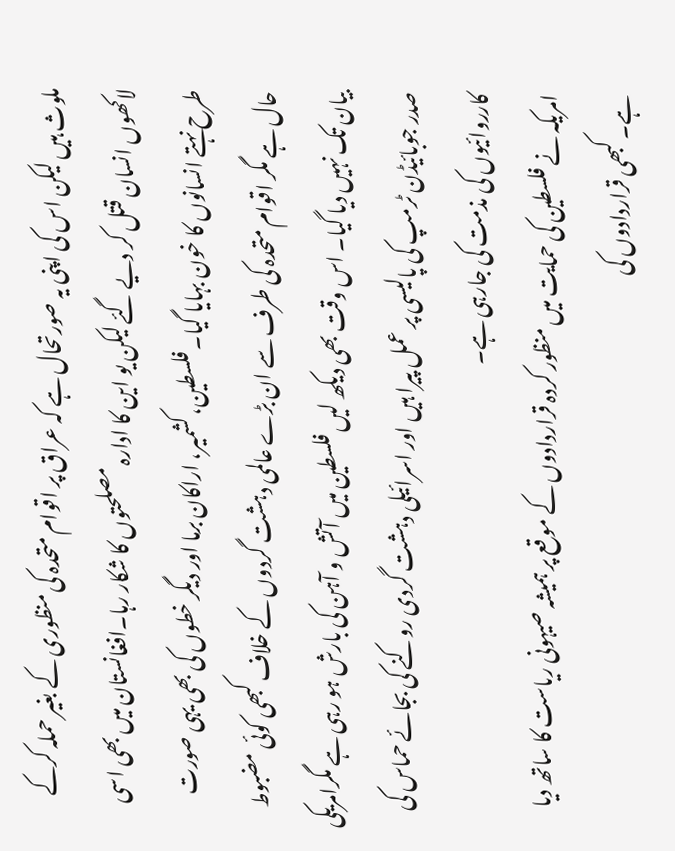ملوث ہیں لیکن اس کی اپنی یہ صورتحال ہے کہ عراق پر اقوام متحدہ کی منظوری کے بغیر حملہ کرکے لاکھوں انسان قتل کر دیے گئے لیکن یو این کا ادارہ مصلحتوں کا شکار رہا۔افغانستان میں بھی اسی طرح نہتے انسانوں کا خون بہایا گیا۔ فلسطین، کشمیر، اراکان برما اور دیگر خطوں کی بھی یہی صورت حال ہے مگر اقوام متحدہ کی طرف سے ان بڑے عالمی دہشت گردوں کے خلاف کبھی کوئی مضبوط بیان تک نہیں دیا گیا۔ اس وقت بھی دیکھ لیں فلسطین میں آتش و آہن کی بارش ہو رہی ہے مگرامریکی صدر جوبائیڈن ٹرمپ کی پالیسی پر عمل پیرا ہیں اور اسرائیلی دہشت گردی روکنے کی بجائے حماس کی کارروائیوں کی مذمت کی جارہی ہے۔
امریکہ نے فلسطین کی حمایت میں منظور کردہ قراردادوں کے موقع پر ہمیشہ صیہونی ریاست کا ساتھ دیا ہے۔ کبھی قراردادوں کی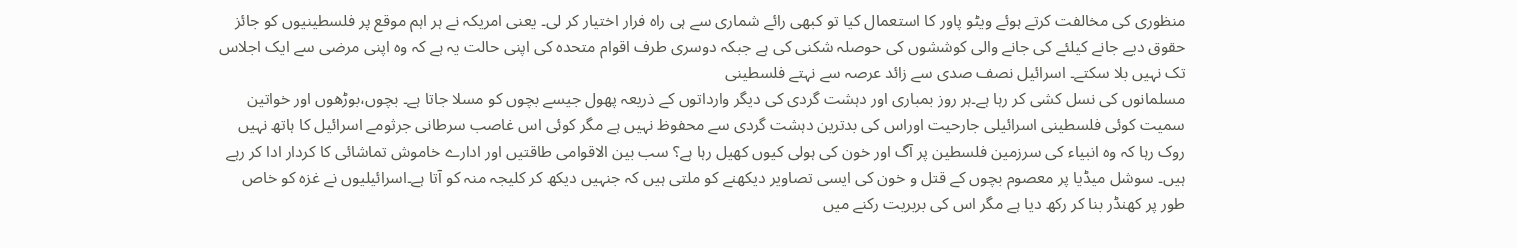منظوری کی مخالفت کرتے ہوئے ویٹو پاور کا استعمال کیا تو کبھی رائے شماری سے ہی راہ فرار اختیار کر لی۔ یعنی امریکہ نے ہر اہم موقع پر فلسطینیوں کو جائز حقوق دیے جانے کیلئے کی جانے والی کوششوں کی حوصلہ شکنی کی ہے جبکہ دوسری طرف اقوام متحدہ کی اپنی حالت یہ ہے کہ وہ اپنی مرضی سے ایک اجلاس تک نہیں بلا سکتے۔ اسرائیل نصف صدی سے زائد عرصہ سے نہتے فلسطینی
مسلمانوں کی نسل کشی کر رہا ہے۔ہر روز بمباری اور دہشت گردی کی دیگر وارداتوں کے ذریعہ پھول جیسے بچوں کو مسلا جاتا ہے۔ بچوں،بوڑھوں اور خواتین سمیت کوئی فلسطینی اسرائیلی جارحیت اوراس کی بدترین دہشت گردی سے محفوظ نہیں ہے مگر کوئی اس غاصب سرطانی جرثومے اسرائیل کا ہاتھ نہیں روک رہا کہ وہ انبیاء کی سرزمین فلسطین پر آگ اور خون کی ہولی کیوں کھیل رہا ہے؟ سب بین الاقوامی طاقتیں اور ادارے خاموش تماشائی کا کردار ادا کر رہے ہیں۔ سوشل میڈیا پر معصوم بچوں کے قتل و خون کی ایسی تصاویر دیکھنے کو ملتی ہیں کہ جنہیں دیکھ کر کلیجہ منہ کو آتا ہے۔اسرائیلیوں نے غزہ کو خاص طور پر کھنڈر بنا کر رکھ دیا ہے مگر اس کی بربریت رکنے میں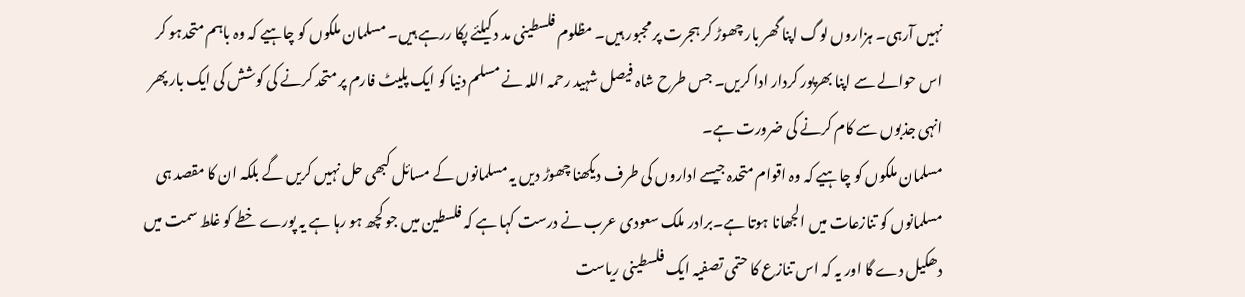نہیں آرہی۔ ہزاروں لوگ اپنا گھر بار چھوڑ کر ہجرت پر مجبور ہیں۔ مظلوم فلسطینی مد د کیلئے پکا ررہے ہیں۔ مسلمان ملکوں کو چاہیے کہ وہ باہم متحدہو کر اس حوالے سے اپنا بھرپور کردار ادا کریں۔ جس طرح شاہ فیصل شہید رحمہ اللہ نے مسلم دنیا کو ایک پلیٹ فارم پر متحد کرنے کی کوشش کی ایک بار پھر انہی جذبوں سے کام کرنے کی ضرورت ہے۔
مسلمان ملکوں کو چاہیے کہ وہ اقوام متحدہ جیسے اداروں کی طرف دیکھنا چھوڑ دیں یہ مسلمانوں کے مسائل کبھی حل نہیں کریں گے بلکہ ان کا مقصد ہی مسلمانوں کو تنازعات میں الجھانا ہوتا ہے۔برادر ملک سعودی عرب نے درست کہا ہے کہ فلسطین میں جو کچھ ہو رہا ہے یہ پورے خطے کو غلط سمت میں دھکیل دے گا اور یہ کہ اس تنازع کا حتمی تصفیہ ایک فلسطینی ریاست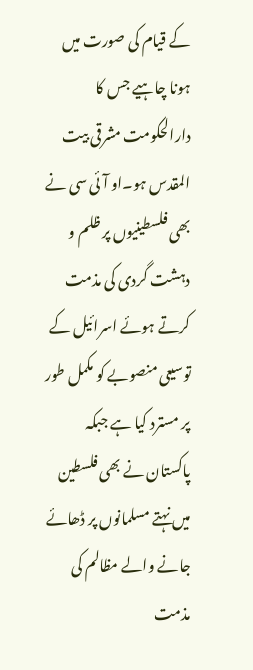کے قیام کی صورت میں ہونا چاہیے جس کا دارالحکومت مشرقی بیت المقدس ہو۔او آئی سی نے بھی فلسطینیوں پر ظلم و دہشت گردی کی مذمت کرتے ہوئے اسرائیل کے توسیعی منصوبے کو مکمل طور پر مسترد کیا ہے جبکہ پاکستان نے بھی فلسطین میں نہتے مسلمانوں پر ڈھائے جانے والے مظالم کی مذمت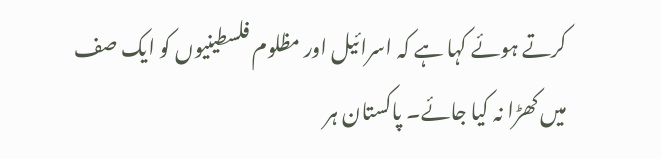کرتے ہوئے کہا ہے کہ اسرائیل اور مظلوم فلسطینیوں کو ایک صف میں کھڑا نہ کیا جائے۔ پاکستان ہر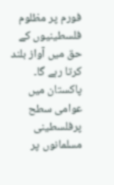فورم پر مظلوم فلسطینیوں کے حق میں آواز بلند کرتا رہے گا۔ پاکستان میں عوامی سطح پرفلسطینی مسلمانوں پر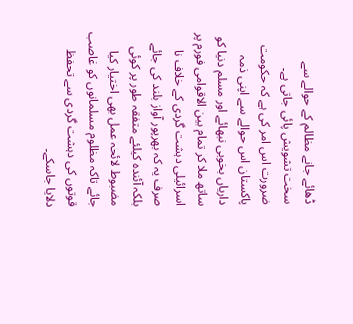ڈھائے جانے مظالم کے حوالے سے سخت تشویش پائی جاتی ہے۔ ضرورت اس امر کی ہے کہ حکومت پاکستان اس حوالے سے اپنی ذمہ داریاں بخوبی نبھائے اور مسلم دنیا کو ساتھ ملا کر تمام بین الاقوامی فورم پر اسرائیلی دہشت گردی کے خلاف نا صرف یہ کہ بھرپور آواز بلند کی جائے بلکہ آئندہ کیلئے متفقہ طور پر کوئی مضبوط لائحہ عمل بھی اختیار کیا جائے تاکہ مظلوم مسلمانوں کو غاصب قوتوں کی دہشت گردی سے تحفظ دلایا جاسکے۔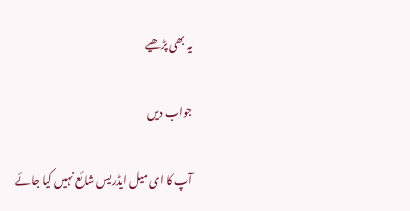یہ بھی پڑھیے

جواب دیں

آپ کا ای میل ایڈریس شائع نہیں کیا جائے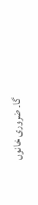گا۔ ضروری خانوں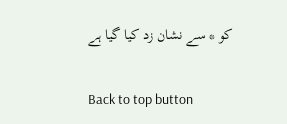کو * سے نشان زد کیا گیا ہے

Back to top button